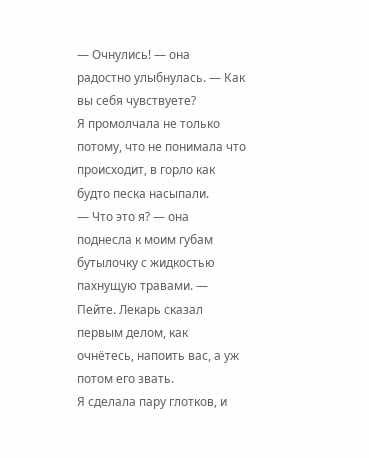— Очнулись! — она радостно улыбнулась. — Как вы себя чувствуете?
Я промолчала не только потому, что не понимала что происходит, в горло как будто песка насыпали.
— Что это я? — она поднесла к моим губам бутылочку с жидкостью пахнущую травами. — Пейте. Лекарь сказал первым делом, как очнётесь, напоить вас, а уж потом его звать.
Я сделала пару глотков, и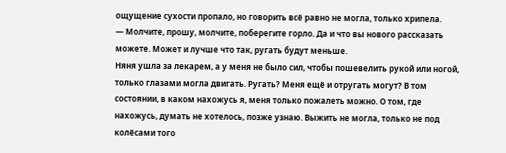ощущение сухости пропало, но говорить всё равно не могла, только хрипела.
— Молчите, прошу, молчите, поберегите горло. Да и что вы нового рассказать можете. Может и лучше что так, ругать будут меньше.
Няня ушла за лекарем, а у меня не было сил, чтобы пошевелить рукой или ногой, только глазами могла двигать. Ругать? Меня ещё и отругать могут? В том состоянии, в каком нахожусь я, меня только пожалеть можно. О том, где нахожусь, думать не хотелось, позже узнаю. Выжить не могла, только не под колёсами того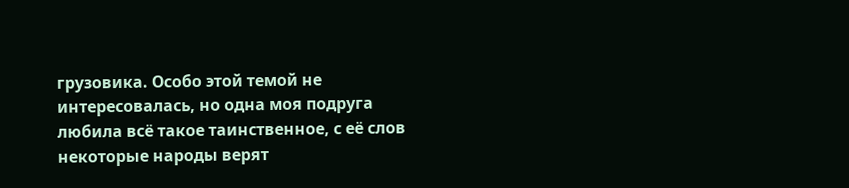грузовика. Особо этой темой не интересовалась, но одна моя подруга любила всё такое таинственное, с её слов некоторые народы верят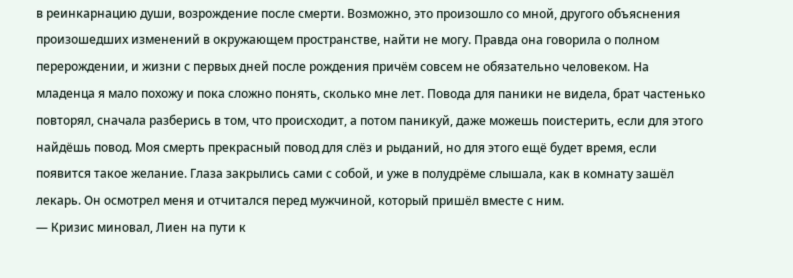в реинкарнацию души, возрождение после смерти. Возможно, это произошло со мной, другого объяснения произошедших изменений в окружающем пространстве, найти не могу. Правда она говорила о полном перерождении, и жизни с первых дней после рождения причём совсем не обязательно человеком. На младенца я мало похожу и пока сложно понять, сколько мне лет. Повода для паники не видела, брат частенько повторял, сначала разберись в том, что происходит, а потом паникуй, даже можешь поистерить, если для этого найдёшь повод. Моя смерть прекрасный повод для слёз и рыданий, но для этого ещё будет время, если появится такое желание. Глаза закрылись сами с собой, и уже в полудрёме слышала, как в комнату зашёл лекарь. Он осмотрел меня и отчитался перед мужчиной, который пришёл вместе с ним.
— Кризис миновал, Лиен на пути к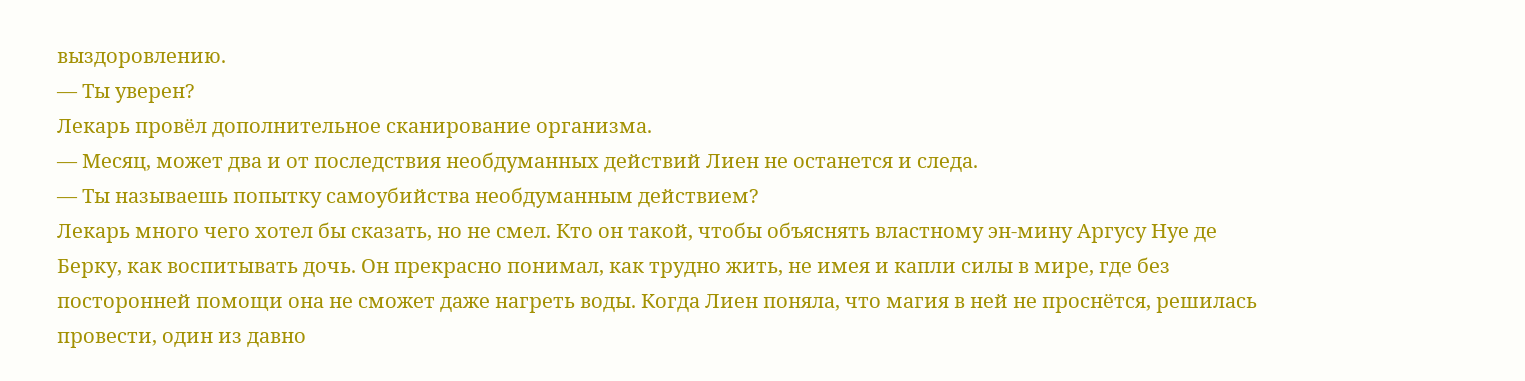выздоровлению.
— Ты уверен?
Лекарь провёл дополнительное сканирование организма.
— Месяц, может два и от последствия необдуманных действий Лиен не останется и следа.
— Ты называешь попытку самоубийства необдуманным действием?
Лекарь много чего хотел бы сказать, но не смел. Кто он такой, чтобы объяснять властному эн-мину Аргусу Нуе де Берку, как воспитывать дочь. Он прекрасно понимал, как трудно жить, не имея и капли силы в мире, где без посторонней помощи она не сможет даже нагреть воды. Когда Лиен поняла, что магия в ней не проснётся, решилась провести, один из давно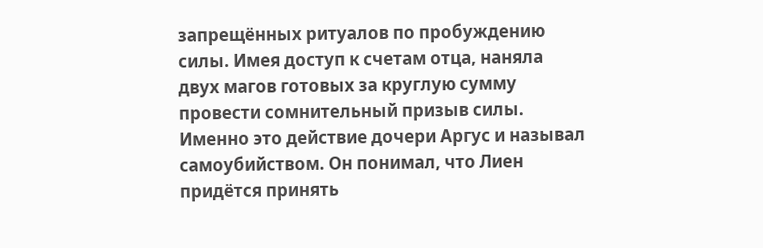запрещённых ритуалов по пробуждению силы. Имея доступ к счетам отца, наняла двух магов готовых за круглую сумму провести сомнительный призыв силы. Именно это действие дочери Аргус и называл самоубийством. Он понимал, что Лиен придётся принять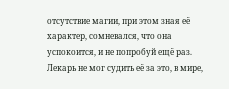отсутствие магии, при этом зная её характер, сомневался, что она успокоится, и не попробуй ещё раз. Лекарь не мог судить её за это, в мире,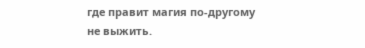где правит магия по-другому не выжить.